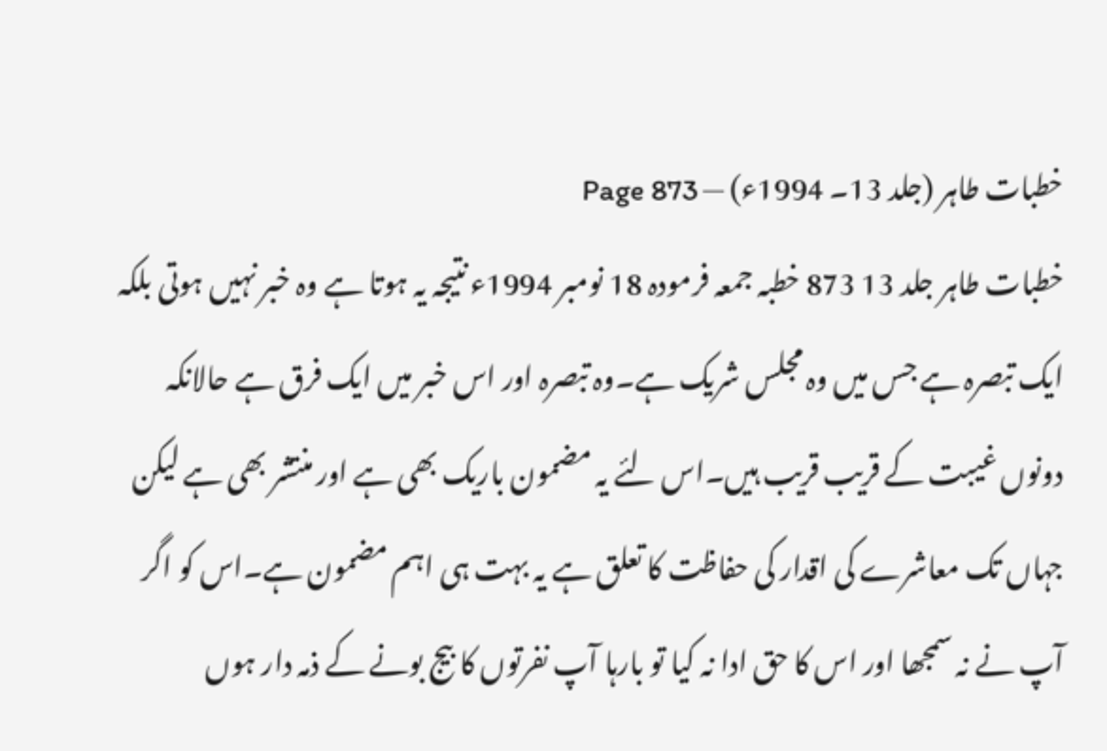خطبات طاہر (جلد 13۔ 1994ء) — Page 873
خطبات طاہر جلد 13 873 خطبہ جمعہ فرمودہ 18 نومبر 1994ء نتیجہ یہ ہوتا ہے وہ خبر نہیں ہوتی بلکہ ایک تبصرہ ہے جس میں وہ مجلس شریک ہے۔وہ تبصرہ اور اس خبر میں ایک فرق ہے حالانکہ دونوں غیبت کے قریب قریب ہیں۔اس لئے یہ مضمون باریک بھی ہے اور منتشر بھی ہے لیکن جہاں تک معاشرے کی اقدار کی حفاظت کا تعلق ہے یہ بہت ہی اہم مضمون ہے۔اس کو اگر آپ نے نہ سمجھا اور اس کا حق ادا نہ کیا تو بارہا آپ نفرتوں کا بیج بونے کے ذمہ دار ہوں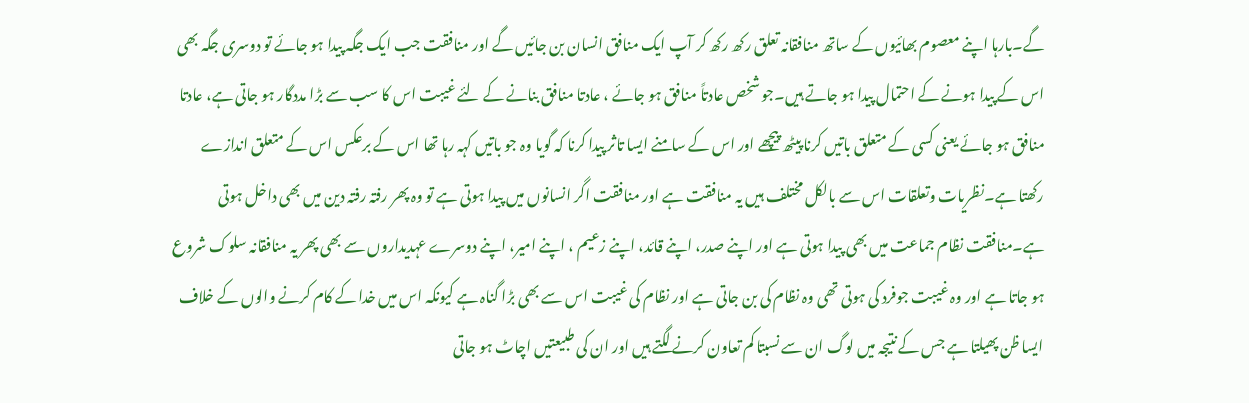گے۔بارہا اپنے معصوم بھائیوں کے ساتھ منافقانہ تعلق رکھ رکھ کر آپ ایک منافق انسان بن جائیں گے اور منافقت جب ایک جگہ پیدا ہو جائے تو دوسری جگہ بھی اس کے پیدا ہونے کے احتمال پیدا ہو جاتے ہیں۔جو شخص عادتاً منافق ہو جائے ، عادتا منافق بنانے کے لئے غیبت اس کا سب سے بڑا مددگار ہو جاتی ہے، عادتا منافق ہو جائے یعنی کسی کے متعلق باتیں کرنا پیٹھ پیچھے اور اس کے سامنے ایسا تاثر پیدا کرنا کہ گویا وہ جو باتیں کہہ رہا تھا اس کے برعکس اس کے متعلق اندازے رکھتا ہے۔نظریات وتعلقات اس سے بالکل مختلف ہیں یہ منافقت ہے اور منافقت اگر انسانوں میں پیدا ہوتی ہے تو وہ پھر رفتہ رفتہ دین میں بھی داخل ہوتی ہے۔منافقت نظام جماعت میں بھی پیدا ہوتی ہے اور اپنے صدر، اپنے قائد، اپنے زعیم ، اپنے امیر، اپنے دوسرے عہدیداروں سے بھی پھر یہ منافقانہ سلوک شروع ہو جاتا ہے اور وہ غیبت جوفرد کی ہوتی تھی وہ نظام کی بن جاتی ہے اور نظام کی غیبت اس سے بھی بڑا گناہ ہے کیونکہ اس میں خدا کے کام کرنے والوں کے خلاف ایسا ظن پھیلتا ہے جس کے نتیجہ میں لوگ ان سے نسبتا کم تعاون کرنے لگتے ہیں اور ان کی طبیعتیں اچاٹ ہو جاتی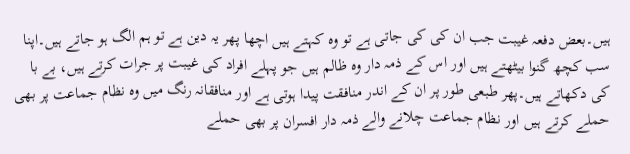ہیں۔بعض دفعہ غیبت جب ان کی کی جاتی ہے تو وہ کہتے ہیں اچھا پھر یہ دین ہے تو ہم الگ ہو جاتے ہیں۔اپنا سب کچھ گنوا بیٹھتے ہیں اور اس کے ذمہ دار وہ ظالم ہیں جو پہلے افراد کی غیبت پر جرات کرتے ہیں، بے با کی دکھاتے ہیں۔پھر طبعی طور پر ان کے اندر منافقت پیدا ہوتی ہے اور منافقانہ رنگ میں وہ نظام جماعت پر بھی حملے کرتے ہیں اور نظام جماعت چلانے والے ذمہ دار افسران پر بھی حملے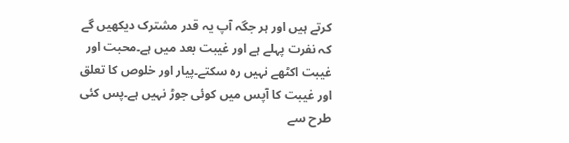کرتے ہیں اور ہر جگہ آپ یہ قدر مشترک دیکھیں گے کہ نفرت پہلے ہے اور غیبت بعد میں ہے۔محبت اور غیبت اکٹھے نہیں رہ سکتے۔پیار اور خلوص کا تعلق اور غیبت کا آپس میں کوئی جوڑ نہیں ہے۔پس کئی طرح سے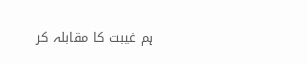ہم غیبت کا مقابلہ کر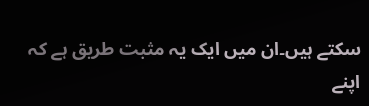سکتے ہیں۔ان میں ایک یہ مثبت طریق ہے کہ اپنے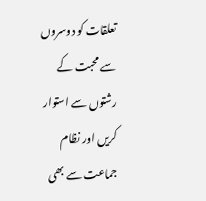تعلقات کو دوسروں سے محبت کے رشتوں سے استوار کریں اور نظام جماعت سے بھی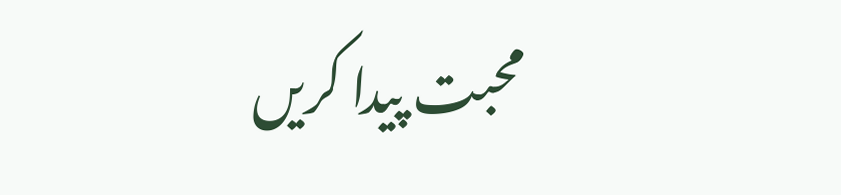محبت پیدا کریں